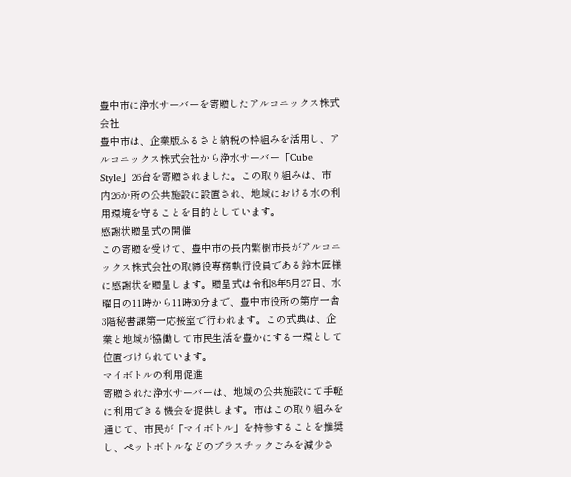豊中市に浄水サーバーを寄贈したアルコニックス株式会社
豊中市は、企業版ふるさと納税の枠組みを活用し、アルコニックス株式会社から浄水サーバー「Cube Style」26台を寄贈されました。この取り組みは、市内26か所の公共施設に設置され、地域における水の利用環境を守ることを目的としています。
感謝状贈呈式の開催
この寄贈を受けて、豊中市の長内繁樹市長がアルコニックス株式会社の取締役専務執行役員である鈴木匠様に感謝状を贈呈します。贈呈式は令和8年5月27日、水曜日の11時から11時30分まで、豊中市役所の第庁一舎3階秘書課第一応接室で行われます。この式典は、企業と地域が協働して市民生活を豊かにする一環として位置づけられています。
マイボトルの利用促進
寄贈された浄水サーバーは、地域の公共施設にて手軽に利用できる機会を提供します。市はこの取り組みを通じて、市民が「マイボトル」を持参することを推奨し、ペットボトルなどのプラスチックごみを減少さ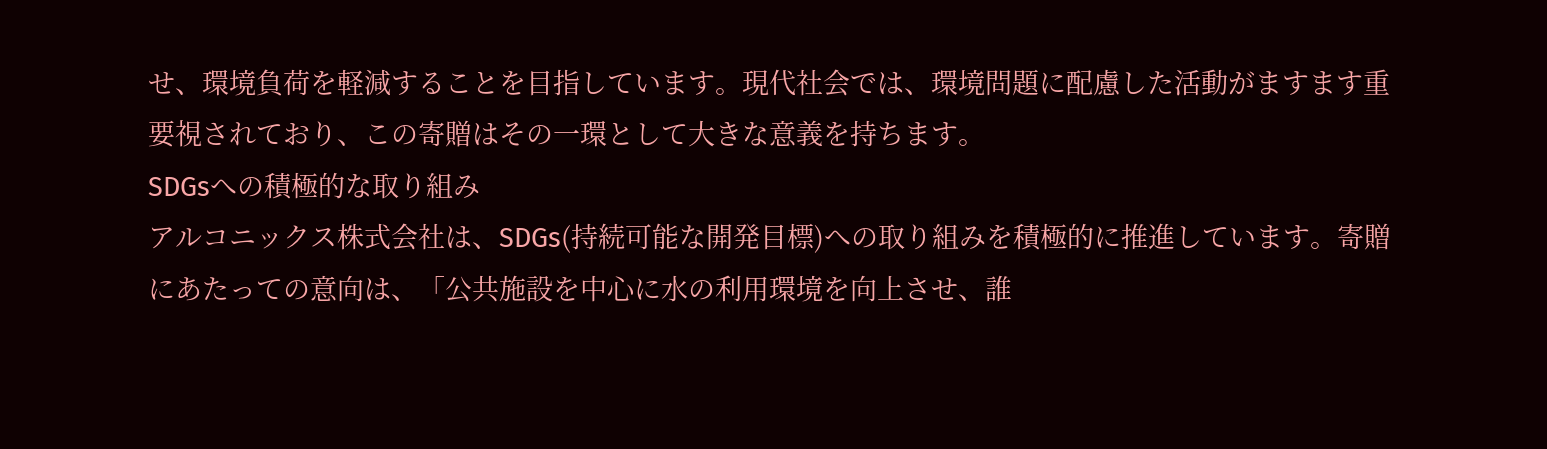せ、環境負荷を軽減することを目指しています。現代社会では、環境問題に配慮した活動がますます重要視されており、この寄贈はその一環として大きな意義を持ちます。
SDGsへの積極的な取り組み
アルコニックス株式会社は、SDGs(持続可能な開発目標)への取り組みを積極的に推進しています。寄贈にあたっての意向は、「公共施設を中心に水の利用環境を向上させ、誰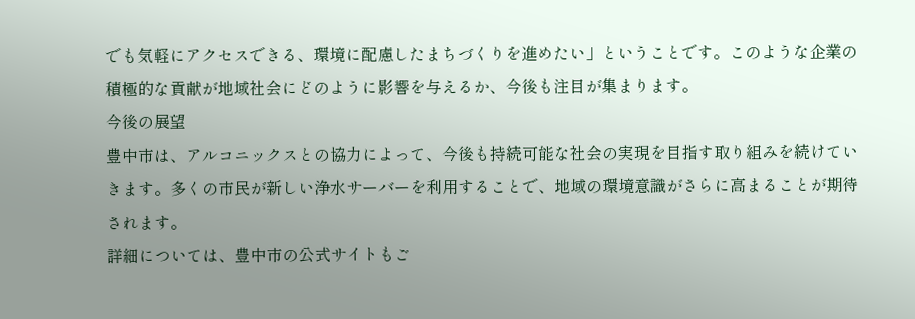でも気軽にアクセスできる、環境に配慮したまちづくりを進めたい」ということです。このような企業の積極的な貢献が地域社会にどのように影響を与えるか、今後も注目が集まります。
今後の展望
豊中市は、アルコニックスとの協力によって、今後も持続可能な社会の実現を目指す取り組みを続けていきます。多くの市民が新しい浄水サーバーを利用することで、地域の環境意識がさらに高まることが期待されます。
詳細については、豊中市の公式サイトもご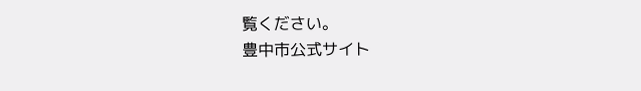覧ください。
豊中市公式サイト